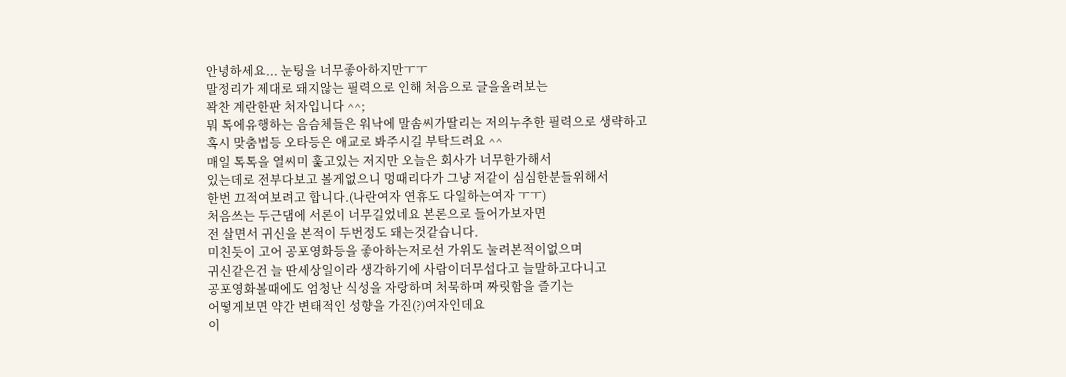안녕하세요... 눈팅을 너무좋아하지만ㅜㅜ
말정리가 제대로 돼지않는 필력으로 인해 처음으로 글을올려보는
꽉찬 계란한판 처자입니다 ^^;
뭐 톡에유행하는 음슴체들은 워낙에 말솜씨가딸리는 저의누추한 필력으로 생략하고
혹시 맞춤법등 오타등은 애교로 봐주시길 부탁드려요 ^^
매일 톡톡을 열씨미 훑고있는 저지만 오늘은 회사가 너무한가해서
있는데로 전부다보고 볼게없으니 멍때리다가 그냥 저같이 심심한분들위해서
한번 끄적여보려고 합니다.(나란여자 연휴도 다일하는여자 ㅜㅜ)
처음쓰는 두근댐에 서론이 너무길었네요 본론으로 들어가보자면
전 살면서 귀신을 본적이 두번정도 돼는것같습니다.
미친듯이 고어 공포영화등을 좋아하는저로선 가위도 눌려본적이없으며
귀신같은건 늘 딴세상일이라 생각하기에 사람이더무섭다고 늘말하고다니고
공포영화볼때에도 엄청난 식성을 자랑하며 처묵하며 짜릿함을 즐기는
어떻게보면 약간 변태적인 성향을 가진(?)여자인데요
이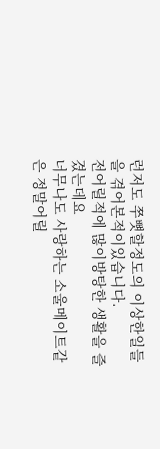런저도 쭈뼛할정도의 이상한일들을 겪어본적이있습니다.
전어릴적에 많이방탕한 생활을 즐겼는데요
너무나도 사랑하는 소울메이트같은 정말어릴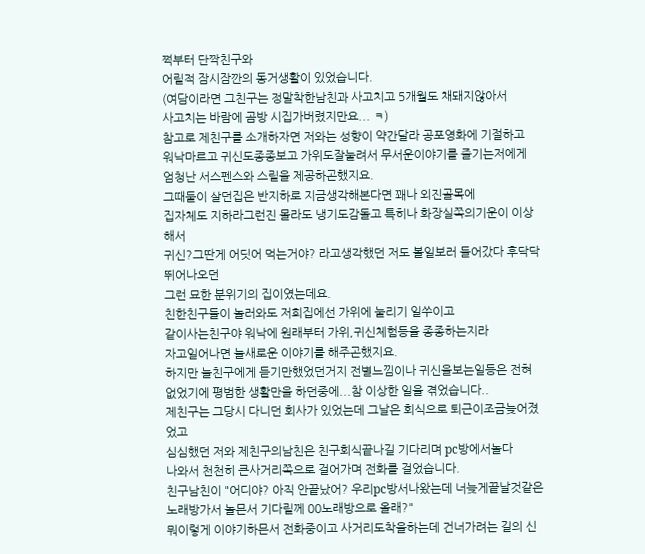쩍부터 단짝친구와
어릴적 잠시잠깐의 동거생활이 있었습니다.
(여담이라면 그친구는 정말착한남친과 사고치고 5개월도 채돼지않아서
사고치는 바람에 곰방 시집가버렸지만요... ㅋ)
참고로 제친구를 소개하자면 저와는 성향이 약간달라 공포영화에 기절하고
워낙마르고 귀신도종종보고 가위도잘눌려서 무서운이야기를 즐기는저에게
엄청난 서스펜스와 스릴을 제공하곤했지요.
그때둘이 살던집은 반지하로 지금생각해본다면 꽤나 외진골목에
집자체도 지하라그런진 몰라도 냉기도감돌고 특히나 화장실쪽의기운이 이상해서
귀신?그딴게 어딧어 먹는거야? 라고생각했던 저도 볼일보러 들어갔다 후닥닥 뛰어나오던
그런 묘한 분위기의 집이였는데요.
친한친구들이 놀러와도 저희집에선 가위에 눌리기 일쑤이고
같이사는친구야 워낙에 원래부터 가위,귀신체험등을 종종하는지라
자고일어나면 늘새로운 이야기를 해주곤했지요.
하지만 늘친구에게 듣기만했었던거지 전별느낌이나 귀신을보는일등은 전혀
없었기에 평범한 생활만을 하던중에...참 이상한 일을 겪었습니다..
제친구는 그당시 다니던 회사가 있었는데 그날은 회식으로 퇴근이조금늦어졌었고
심심했던 저와 제친구의남친은 친구회식끝나길 기다리며 pc방에서놀다
나와서 천천히 큰사거리쪽으로 걸어가며 전화를 걸었습니다.
친구남친이 "어디야? 아직 안끝났어? 우리pc방서나왔는데 너늦게끝날것같은
노래방가서 놀믄서 기다릴께 00노래방으로 올래?"
뭐이렇게 이야기하믄서 전화중이고 사거리도착을하는데 건너가려는 길의 신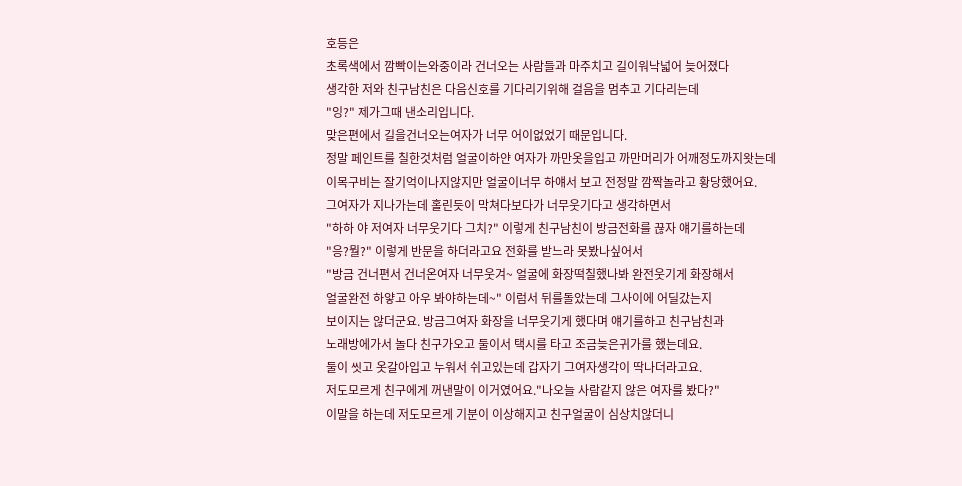호등은
초록색에서 깜빡이는와중이라 건너오는 사람들과 마주치고 길이워낙넓어 늦어졌다
생각한 저와 친구남친은 다음신호를 기다리기위해 걸음을 멈추고 기다리는데
"잉?" 제가그때 낸소리입니다.
맞은편에서 길을건너오는여자가 너무 어이없었기 때문입니다.
정말 페인트를 칠한것처럼 얼굴이하얀 여자가 까만옷을입고 까만머리가 어깨정도까지왓는데
이목구비는 잘기억이나지않지만 얼굴이너무 하얘서 보고 전정말 깜짝놀라고 황당했어요.
그여자가 지나가는데 홀린듯이 막쳐다보다가 너무웃기다고 생각하면서
"하하 야 저여자 너무웃기다 그치?" 이렇게 친구남친이 방금전화를 끊자 얘기를하는데
"응?뭘?" 이렇게 반문을 하더라고요 전화를 받느라 못봤나싶어서
"방금 건너편서 건너온여자 너무웃겨~ 얼굴에 화장떡칠했나봐 완전웃기게 화장해서
얼굴완전 하얗고 아우 봐야하는데~" 이럼서 뒤를돌았는데 그사이에 어딜갔는지
보이지는 않더군요. 방금그여자 화장을 너무웃기게 했다며 얘기를하고 친구남친과
노래방에가서 놀다 친구가오고 둘이서 택시를 타고 조금늦은귀가를 했는데요.
둘이 씻고 옷갈아입고 누워서 쉬고있는데 갑자기 그여자생각이 딱나더라고요.
저도모르게 친구에게 꺼낸말이 이거였어요."나오늘 사람같지 않은 여자를 봤다?"
이말을 하는데 저도모르게 기분이 이상해지고 친구얼굴이 심상치않더니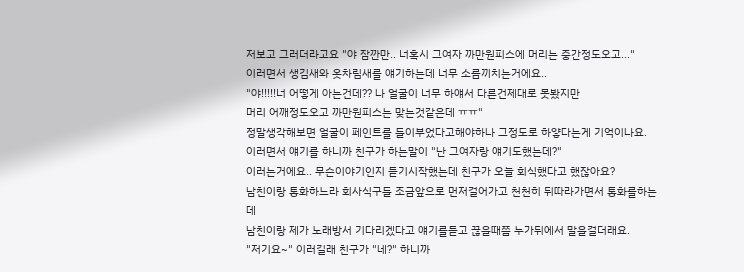저보고 그러더라고요 "야 잠깐만.. 너혹시 그여자 까만원피스에 머리는 중간정도오고..."
이러면서 생김새와 옷차림새를 얘기하는데 너무 소름끼치는거에요..
"야!!!!!너 어떻게 아는건데?? 나 얼굴이 너무 하얘서 다른건제대로 못봤지만
머리 어깨정도오고 까만원피스는 맞는것같은데 ㅠㅠ"
정말생각해보면 얼굴이 페인트를 들이부었다고해야하나 그정도로 하얗다는게 기억이나요.
이러면서 얘기를 하니까 친구가 하는말이 "난 그여자랑 얘기도했는데?"
이러는거에요.. 무슨이야기인지 듣기시작했는데 친구가 오늘 회식했다고 했잖아요?
남친이랑 통화하느라 회사식구들 조금앞으로 먼저걸어가고 천천히 뒤따라가면서 통화를하는데
남친이랑 제가 노래방서 기다리겠다고 얘기를듣고 끊을때쯤 누가뒤에서 말을걸더래요.
"저기요~" 이러길래 친구가 "네?" 하니까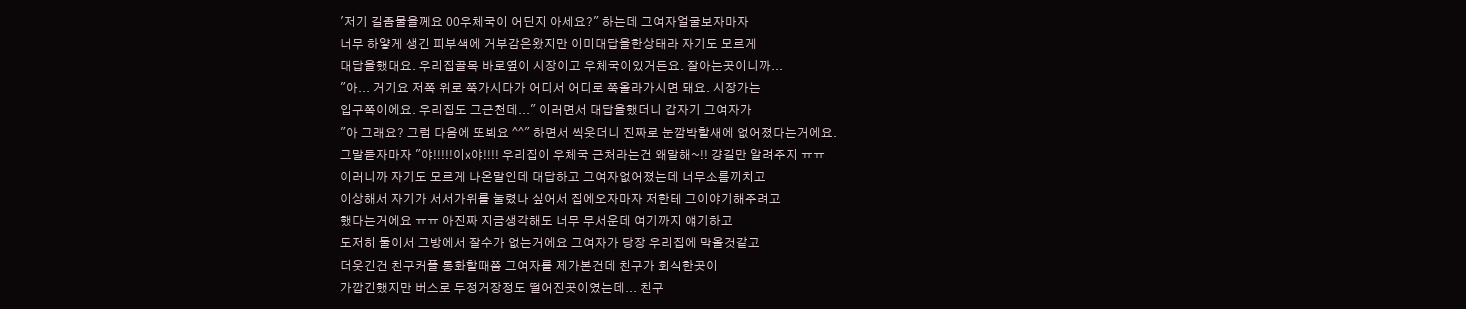'저기 길좀물을께요 00우체국이 어딘지 아세요?" 하는데 그여자얼굴보자마자
너무 하얗게 생긴 피부색에 거부감은왔지만 이미대답을한상태라 자기도 모르게
대답을했대요. 우리집골목 바로옆이 시장이고 우체국이있거든요. 잘아는곳이니까...
"아... 거기요 저쪽 위로 쭉가시다가 어디서 어디로 쭉올라가시면 돼요. 시장가는
입구쪽이에요. 우리집도 그근천데..." 이러면서 대답을했더니 갑자기 그여자가
"아 그래요? 그럼 다음에 또뵈요 ^^" 하면서 씩웃더니 진짜로 눈깜박할새에 없어졌다는거에요.
그말듣자마자 "야!!!!!이x야!!!! 우리집이 우체국 근처라는건 왜말해~!! 걍길만 알려주지 ㅠㅠ
이러니까 자기도 모르게 나온말인데 대답하고 그여자없어졌는데 너무소름끼치고
이상해서 자기가 서서가위를 눌렸나 싶어서 집에오자마자 저한테 그이야기해주려고
했다는거에요 ㅠㅠ 아진짜 지금생각해도 너무 무서운데 여기까지 얘기하고
도저히 둘이서 그방에서 잘수가 없는거에요 그여자가 당장 우리집에 막올것같고
더웃긴건 친구커플 통화할때쯤 그여자를 제가본건데 친구가 회식한곳이
가깝긴했지만 버스로 두정거장정도 떨어진곳이였는데... 친구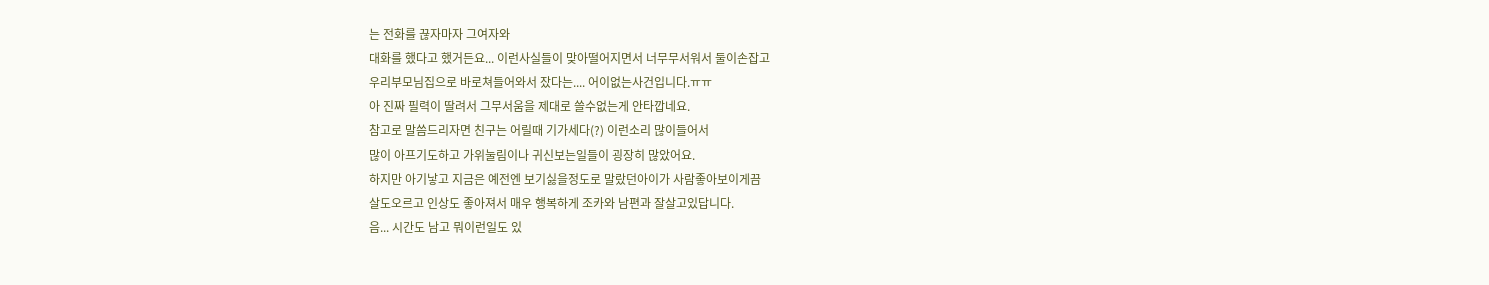는 전화를 끊자마자 그여자와
대화를 했다고 했거든요... 이런사실들이 맞아떨어지면서 너무무서워서 둘이손잡고
우리부모님집으로 바로쳐들어와서 잤다는.... 어이없는사건입니다.ㅠㅠ
아 진짜 필력이 딸려서 그무서움을 제대로 쓸수없는게 안타깝네요.
참고로 말씀드리자면 친구는 어릴때 기가세다(?) 이런소리 많이들어서
많이 아프기도하고 가위눌림이나 귀신보는일들이 굉장히 많았어요.
하지만 아기낳고 지금은 예전엔 보기싫을정도로 말랐던아이가 사람좋아보이게끔
살도오르고 인상도 좋아져서 매우 행복하게 조카와 남편과 잘살고있답니다.
음... 시간도 남고 뭐이런일도 있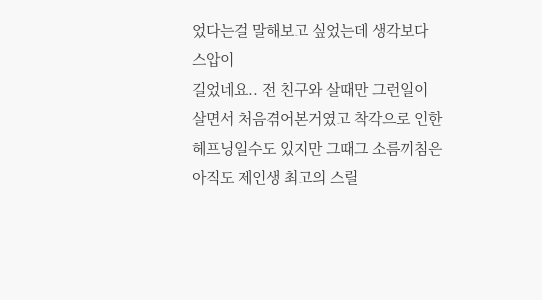었다는걸 말해보고 싶었는데 생각보다 스압이
길었네요.. 전 친구와 살때만 그런일이 살면서 처음겪어본거였고 착각으로 인한
헤프닝일수도 있지만 그때그 소름끼침은 아직도 제인생 최고의 스릴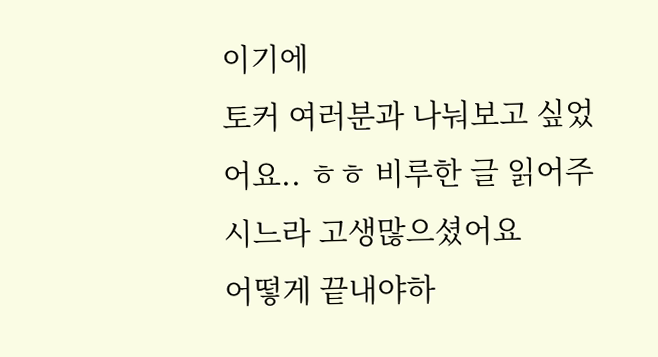이기에
토커 여러분과 나눠보고 싶었어요.. ㅎㅎ 비루한 글 읽어주시느라 고생많으셨어요
어떻게 끝내야하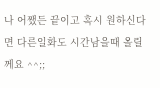나 어쨌든 끝이고 혹시 원하신다면 다른일화도 시간남을때 올릴께요 ^^;;